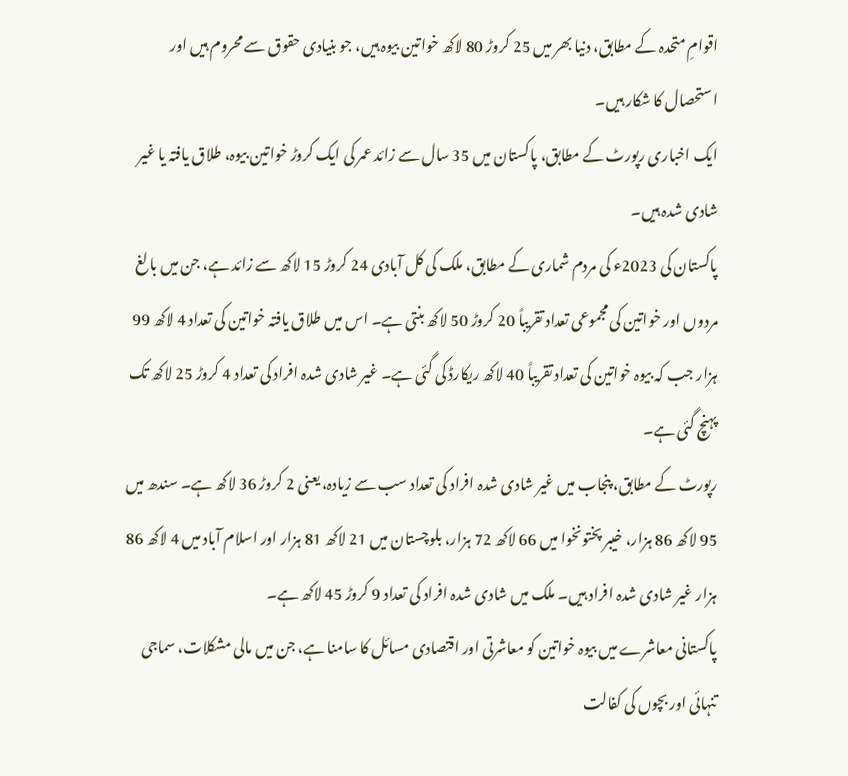اقوامِ متحدہ کے مطابق، دنیا بھر میں 25 کروڑ 80 لاکھ خواتین بیوہ ہیں، جو بنیادی حقوق سے محروم ہیں اور استحصال کا شکار ہیں۔
ایک اخباری رپورٹ کے مطابق، پاکستان میں 35 سال سے زائد عمر کی ایک کروڑ خواتین بیوہ، طلاق یافتہ یا غیر شادی شدہ ہیں۔
پاکستان کی 2023ء کی مردم شماری کے مطابق، ملک کی کل آبادی 24 کروڑ 15 لاکھ سے زائد ہے، جن میں بالغ مردوں اور خواتین کی مجموعی تعداد تقریباً 20 کروڑ 50 لاکھ بنتی ہے۔ اس میں طلاق یافتہ خواتین کی تعداد 4 لاکھ 99 ہزار جب کہ بیوہ خواتین کی تعداد تقریباً 40 لاکھ ریکارڈ کی گئی ہے۔ غیر شادی شدہ افراد کی تعداد 4 کروڑ 25 لاکھ تک پہنچ گئی ہے۔
رپورٹ کے مطابق، پنجاب میں غیر شادی شدہ افراد کی تعداد سب سے زیادہ، یعنی 2 کروڑ 36 لاکھ ہے۔ سندھ میں 95 لاکھ 86 ہزار، خیبر پختونخوا میں 66 لاکھ 72 ہزار، بلوچستان میں 21 لاکھ 81 ہزار اور اسلام آباد میں 4 لاکھ 86 ہزار غیر شادی شدہ افراد ہیں۔ ملک میں شادی شدہ افراد کی تعداد 9 کروڑ 45 لاکھ ہے۔
پاکستانی معاشرے میں بیوہ خواتین کو معاشرتی اور اقتصادی مسائل کا سامنا ہے، جن میں مالی مشکلات، سماجی تنہائی اور بچوں کی کفالت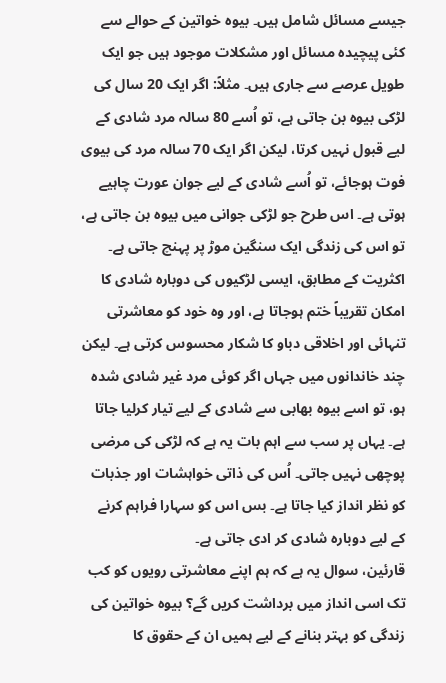جیسے مسائل شامل ہیں۔ بیوہ خواتین کے حوالے سے کئی پیچیدہ مسائل اور مشکلات موجود ہیں جو ایک طویل عرصے سے جاری ہیں۔ مثلاً: اگر ایک 20 سال کی لڑکی بیوہ بن جاتی ہے، تو اُسے 80 سالہ مرد شادی کے لیے قبول نہیں کرتا، لیکن اگر ایک 70 سالہ مرد کی بیوی فوت ہوجائے، تو اُسے شادی کے لیے جوان عورت چاہیے ہوتی ہے۔ اس طرح جو لڑکی جوانی میں بیوہ بن جاتی ہے، تو اس کی زندگی ایک سنگین موڑ پر پہنچ جاتی ہے۔ اکثریت کے مطابق، ایسی لڑکیوں کی دوبارہ شادی کا امکان تقریباً ختم ہوجاتا ہے، اور وہ خود کو معاشرتی تنہائی اور اخلاقی دباو کا شکار محسوس کرتی ہے۔ لیکن چند خاندانوں میں جہاں اگر کوئی مرد غیر شادی شدہ ہو، تو اسے بیوہ بھابی سے شادی کے لیے تیار کرلیا جاتا ہے۔ یہاں پر سب سے اہم بات یہ ہے کہ لڑکی کی مرضی پوچھی نہیں جاتی۔ اُس کی ذاتی خواہشات اور جذبات کو نظر انداز کیا جاتا ہے۔ بس اس کو سہارا فراہم کرنے کے لیے دوبارہ شادی کر ادی جاتی ہے۔
قارئین، سوال یہ ہے کہ ہم اپنے معاشرتی رویوں کو کب تک اسی انداز میں برداشت کریں گے؟ بیوہ خواتین کی زندگی کو بہتر بنانے کے لیے ہمیں ان کے حقوق کا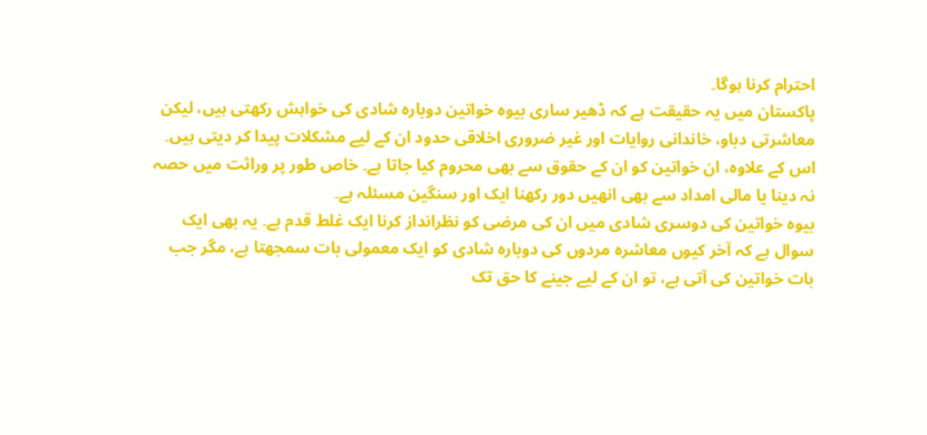احترام کرنا ہوگا۔
پاکستان میں یہ حقیقت ہے کہ ڈھیر ساری بیوہ خواتین دوبارہ شادی کی خواہش رکھتی ہیں، لیکن معاشرتی دباو، خاندانی روایات اور غیر ضروری اخلاقی حدود ان کے لیے مشکلات پیدا کر دیتی ہیں۔ اس کے علاوہ، ان خواتین کو ان کے حقوق سے بھی محروم کیا جاتا ہے۔ خاص طور پر وراثت میں حصہ نہ دینا یا مالی امداد سے بھی انھیں دور رکھنا ایک اور سنگین مسئلہ ہے۔
بیوہ خواتین کی دوسری شادی میں ان کی مرضی کو نظرانداز کرنا ایک غلط قدم ہے۔ یہ بھی ایک سوال ہے کہ آخر کیوں معاشرہ مردوں کی دوبارہ شادی کو ایک معمولی بات سمجھتا ہے، مگر جب بات خواتین کی آتی ہے، تو ان کے لیے جینے کا حق تک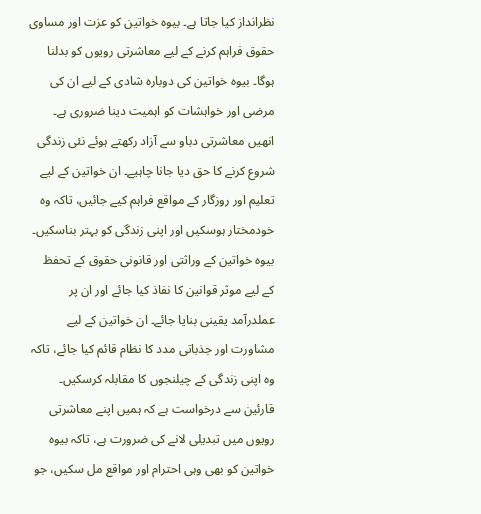نظرانداز کیا جاتا ہے۔ بیوہ خواتین کو عزت اور مساوی حقوق فراہم کرنے کے لیے معاشرتی رویوں کو بدلنا ہوگا۔ بیوہ خواتین کی دوبارہ شادی کے لیے ان کی مرضی اور خواہشات کو اہمیت دینا ضروری ہے۔ انھیں معاشرتی دباو سے آزاد رکھتے ہوئے نئی زندگی شروع کرنے کا حق دیا جانا چاہیے۔ ان خواتین کے لیے تعلیم اور روزگار کے مواقع فراہم کیے جائیں، تاکہ وہ خودمختار ہوسکیں اور اپنی زندگی کو بہتر بناسکیں۔ بیوہ خواتین کے وراثتی اور قانونی حقوق کے تحفظ کے لیے موثر قوانین کا نفاذ کیا جائے اور ان پر عملدرآمد یقینی بنایا جائے۔ ان خواتین کے لیے مشاورت اور جذباتی مدد کا نظام قائم کیا جائے، تاکہ وہ اپنی زندگی کے چیلنجوں کا مقابلہ کرسکیں۔
قارئین سے درخواست ہے کہ ہمیں اپنے معاشرتی رویوں میں تبدیلی لانے کی ضرورت ہے، تاکہ بیوہ خواتین کو بھی وہی احترام اور مواقع مل سکیں، جو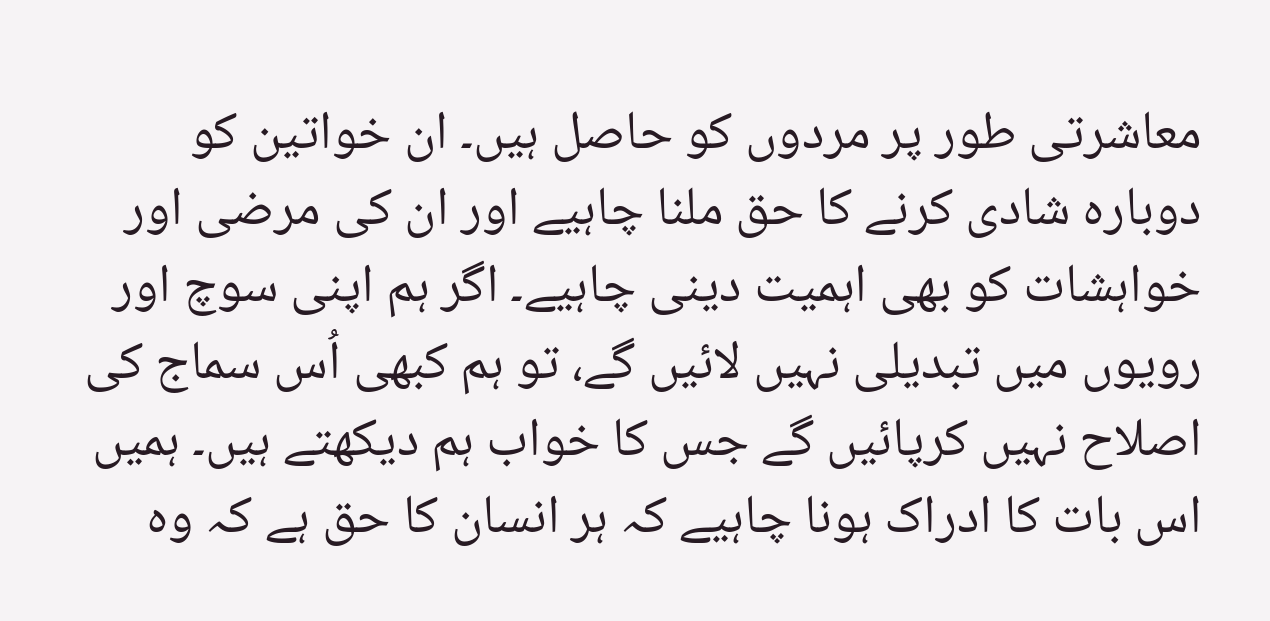معاشرتی طور پر مردوں کو حاصل ہیں۔ ان خواتین کو دوبارہ شادی کرنے کا حق ملنا چاہیے اور ان کی مرضی اور خواہشات کو بھی اہمیت دینی چاہیے۔ اگر ہم اپنی سوچ اور رویوں میں تبدیلی نہیں لائیں گے، تو ہم کبھی اُس سماج کی اصلاح نہیں کرپائیں گے جس کا خواب ہم دیکھتے ہیں۔ ہمیں اس بات کا ادراک ہونا چاہیے کہ ہر انسان کا حق ہے کہ وہ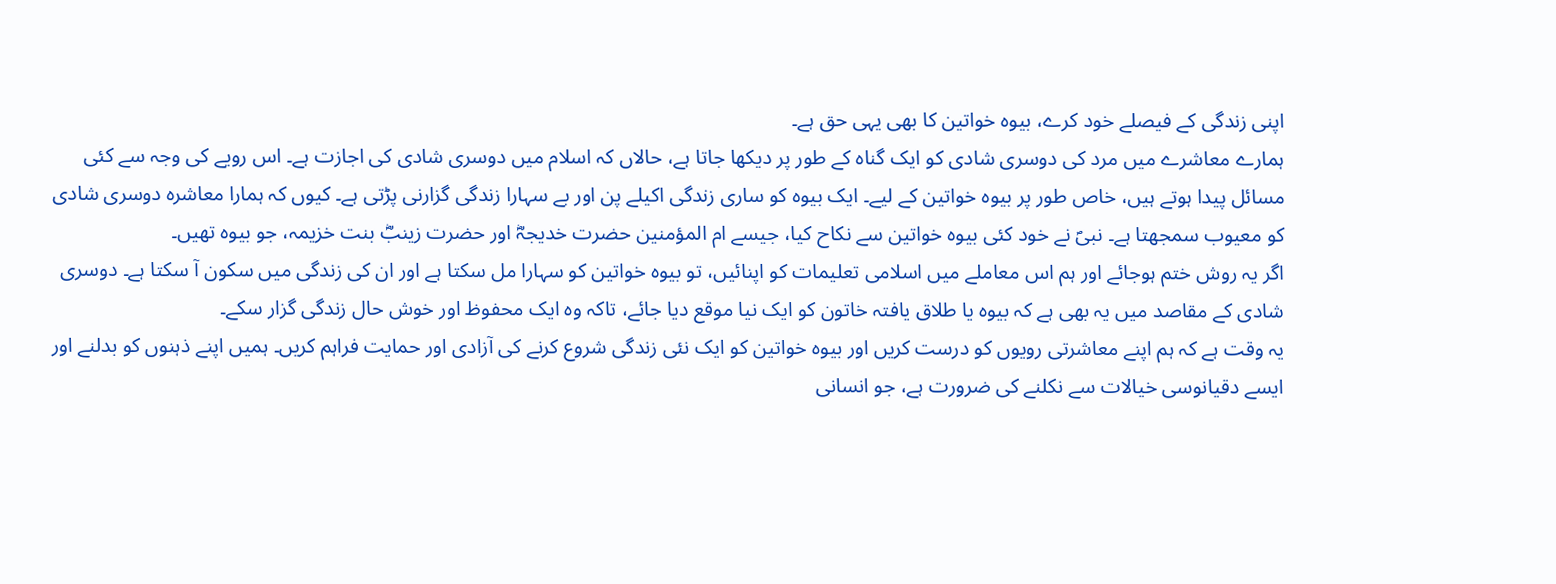اپنی زندگی کے فیصلے خود کرے، بیوہ خواتین کا بھی یہی حق ہے۔
ہمارے معاشرے میں مرد کی دوسری شادی کو ایک گناہ کے طور پر دیکھا جاتا ہے، حالاں کہ اسلام میں دوسری شادی کی اجازت ہے۔ اس رویے کی وجہ سے کئی مسائل پیدا ہوتے ہیں، خاص طور پر بیوہ خواتین کے لیے۔ ایک بیوہ کو ساری زندگی اکیلے پن اور بے سہارا زندگی گزارنی پڑتی ہے۔ کیوں کہ ہمارا معاشرہ دوسری شادی کو معیوب سمجھتا ہے۔ نبیؐ نے خود کئی بیوہ خواتین سے نکاح کیا، جیسے ام المؤمنین حضرت خدیجہؓ اور حضرت زینبؓ بنت خزیمہ، جو بیوہ تھیں۔
اگر یہ روش ختم ہوجائے اور ہم اس معاملے میں اسلامی تعلیمات کو اپنائیں، تو بیوہ خواتین کو سہارا مل سکتا ہے اور ان کی زندگی میں سکون آ سکتا ہے۔ دوسری شادی کے مقاصد میں یہ بھی ہے کہ بیوہ یا طلاق یافتہ خاتون کو ایک نیا موقع دیا جائے، تاکہ وہ ایک محفوظ اور خوش حال زندگی گزار سکے۔
یہ وقت ہے کہ ہم اپنے معاشرتی رویوں کو درست کریں اور بیوہ خواتین کو ایک نئی زندگی شروع کرنے کی آزادی اور حمایت فراہم کریں۔ ہمیں اپنے ذہنوں کو بدلنے اور ایسے دقیانوسی خیالات سے نکلنے کی ضرورت ہے، جو انسانی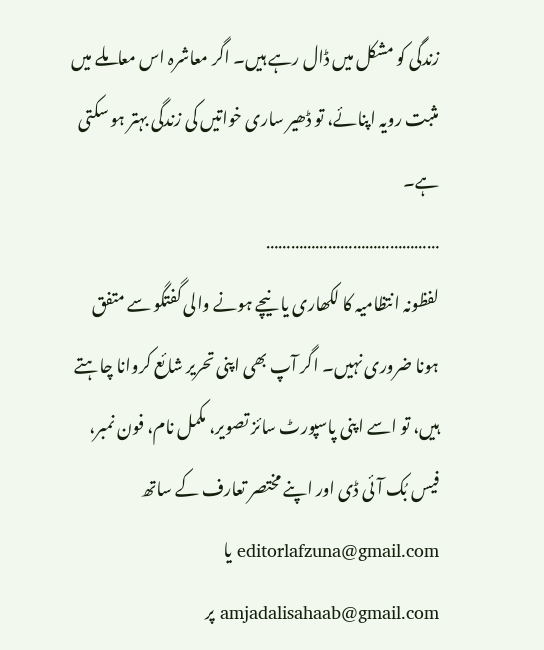زندگی کو مشکل میں ڈال رہے ہیں۔ اگر معاشرہ اس معاملے میں مثبت رویہ اپنائے، تو ڈھیر ساری خواتیں کی زندگی بہتر ہو سکتی ہے۔
……………………………………
لفظونہ انتظامیہ کا لکھاری یا نیچے ہونے والی گفتگو سے متفق ہونا ضروری نہیں۔ اگر آپ بھی اپنی تحریر شائع کروانا چاہتے ہیں، تو اسے اپنی پاسپورٹ سائز تصویر، مکمل نام، فون نمبر، فیس بُک آئی ڈی اور اپنے مختصر تعارف کے ساتھ editorlafzuna@gmail.com یا amjadalisahaab@gmail.com پر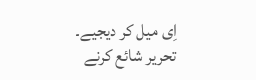اِی میل کر دیجیے۔ تحریر شائع کرنے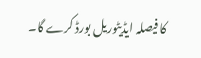کا فیصلہ ایڈیٹوریل بورڈ کرے گا۔